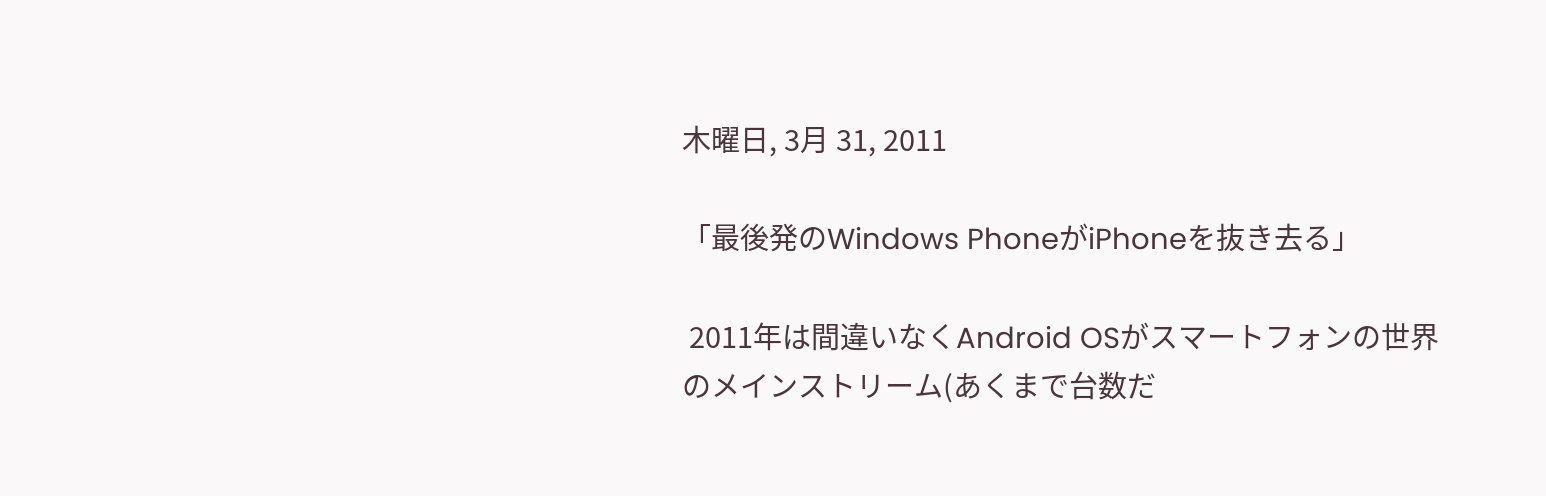木曜日, 3月 31, 2011

「最後発のWindows PhoneがiPhoneを抜き去る」

 2011年は間違いなくAndroid OSがスマートフォンの世界のメインストリーム(あくまで台数だ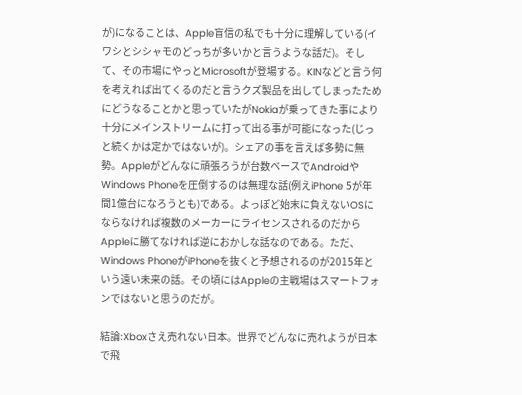が)になることは、Apple盲信の私でも十分に理解している(イワシとシシャモのどっちが多いかと言うような話だ)。そして、その市場にやっとMicrosoftが登場する。KINなどと言う何を考えれば出てくるのだと言うクズ製品を出してしまったためにどうなることかと思っていたがNokiaが乗ってきた事により十分にメインストリームに打って出る事が可能になった(じっと続くかは定かではないが)。シェアの事を言えば多勢に無勢。Appleがどんなに頑張ろうが台数ベースでAndroidやWindows Phoneを圧倒するのは無理な話(例えiPhone 5が年間1億台になろうとも)である。よっぽど始末に負えないOSにならなければ複数のメーカーにライセンスされるのだからAppleに勝てなければ逆におかしな話なのである。ただ、Windows PhoneがiPhoneを抜くと予想されるのが2015年という遠い未来の話。その頃にはAppleの主戦場はスマートフォンではないと思うのだが。

結論:Xboxさえ売れない日本。世界でどんなに売れようが日本で飛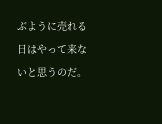ぶように売れる日はやって来ないと思うのだ。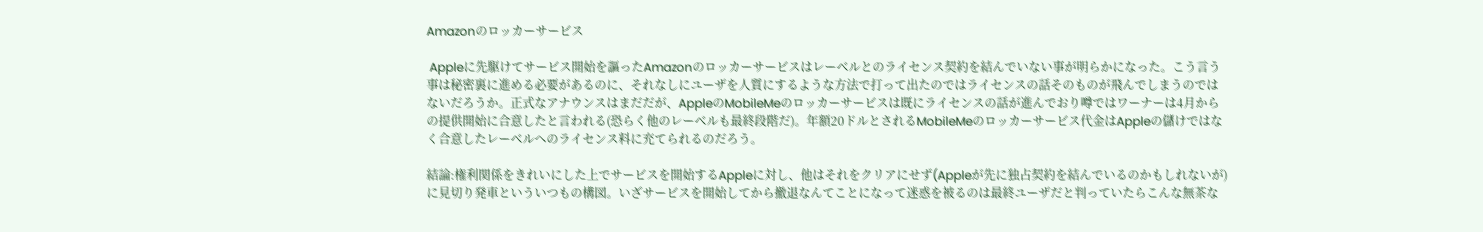Amazonのロッカーサービス

 Appleに先駆けてサービス開始を謳ったAmazonのロッカーサービスはレーベルとのライセンス契約を結んでいない事が明らかになった。こう言う事は秘密裏に進める必要があるのに、それなしにユーザを人質にするような方法で打って出たのではライセンスの話そのものが飛んでしまうのではないだろうか。正式なアナウンスはまだだが、AppleのMobileMeのロッカーサービスは既にライセンスの話が進んでおり噂ではワーナーは4月からの提供開始に合意したと言われる(恐らく他のレーベルも最終段階だ)。年額20ドルとされるMobileMeのロッカーサービス代金はAppleの儲けではなく合意したレーベルへのライセンス料に充てられるのだろう。

結論:権利関係をきれいにした上でサービスを開始するAppleに対し、他はそれをクリアにせず(Appleが先に独占契約を結んでいるのかもしれないが)に見切り発車といういつもの構図。いざサービスを開始してから撤退なんてことになって迷惑を被るのは最終ユーザだと判っていたらこんな無茶な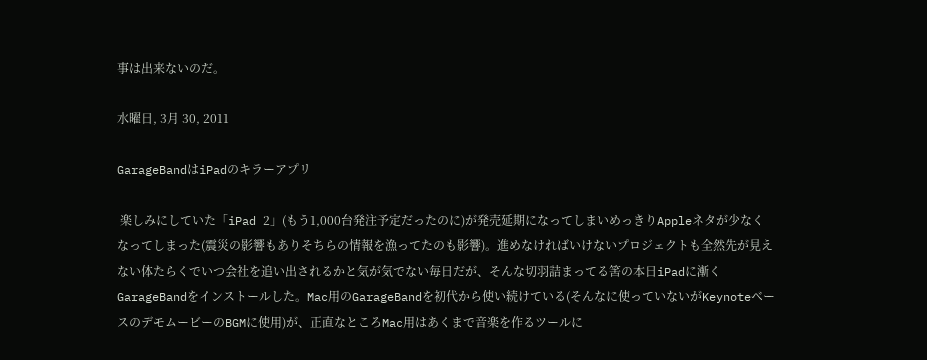事は出来ないのだ。

水曜日, 3月 30, 2011

GarageBandはiPadのキラーアプリ

 楽しみにしていた「iPad 2」(もう1,000台発注予定だったのに)が発売延期になってしまいめっきりAppleネタが少なくなってしまった(震災の影響もありそちらの情報を漁ってたのも影響)。進めなければいけないプロジェクトも全然先が見えない体たらくでいつ会社を追い出されるかと気が気でない毎日だが、そんな切羽詰まってる筈の本日iPadに漸くGarageBandをインストールした。Mac用のGarageBandを初代から使い続けている(そんなに使っていないがKeynoteベースのデモムービーのBGMに使用)が、正直なところMac用はあくまで音楽を作るツールに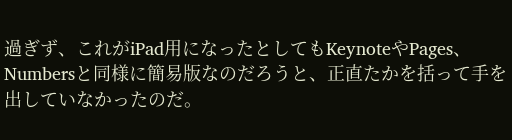過ぎず、これがiPad用になったとしてもKeynoteやPages、Numbersと同様に簡易版なのだろうと、正直たかを括って手を出していなかったのだ。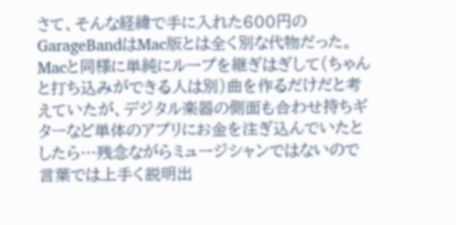さて、そんな経緯で手に入れた600円のGarageBandはMac版とは全く別な代物だった。Macと同様に単純にループを継ぎはぎして(ちゃんと打ち込みができる人は別)曲を作るだけだと考えていたが、デジタル楽器の側面も合わせ持ちギターなど単体のアプリにお金を注ぎ込んでいたとしたら…残念ながらミュージシャンではないので言葉では上手く説明出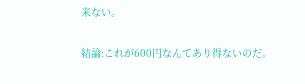来ない。

結論:これが600円なんてあり得ないのだ。